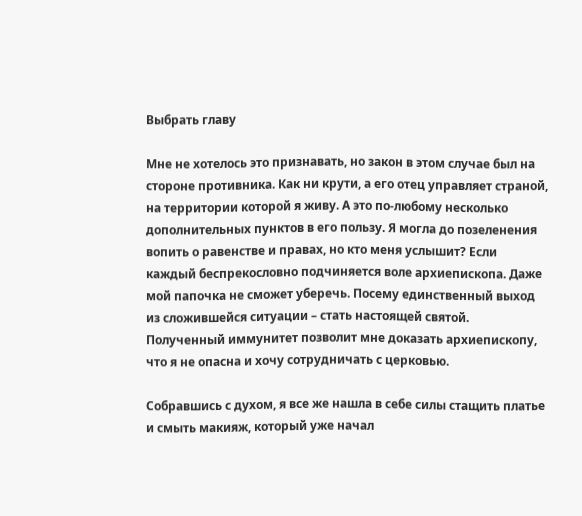Выбрать главу

Мне не хотелось это признавать, но закон в этом случае был на стороне противника. Как ни крути, а его отец управляет страной, на территории которой я живу. А это по-любому несколько дополнительных пунктов в его пользу. Я могла до позеленения вопить о равенстве и правах, но кто меня услышит? Если каждый беспрекословно подчиняется воле архиепископа. Даже мой папочка не сможет уберечь. Посему единственный выход из сложившейся ситуации – стать настоящей святой. Полученный иммунитет позволит мне доказать архиепископу, что я не опасна и хочу сотрудничать с церковью.

Собравшись с духом, я все же нашла в себе силы стащить платье и смыть макияж, который уже начал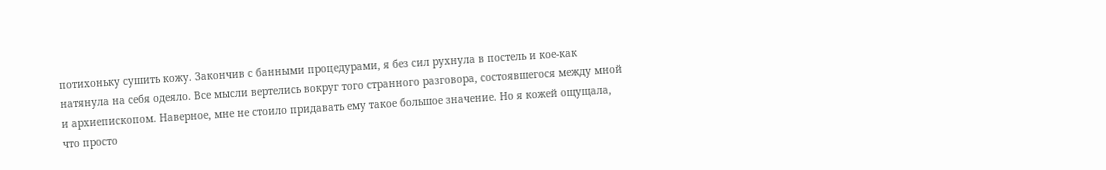потихоньку сушить кожу. Закончив с банными процедурами, я без сил рухнула в постель и кое-как натянула на себя одеяло. Все мысли вертелись вокруг того странного разговора, состоявшегося между мной и архиепископом. Наверное, мне не стоило придавать ему такое большое значение. Но я кожей ощущала, что просто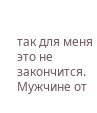так для меня это не закончится. Мужчине от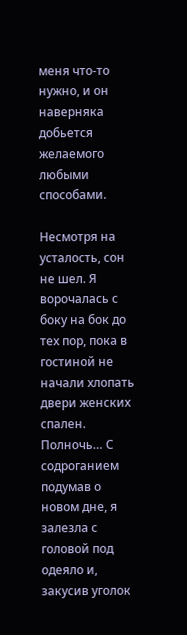меня что-то нужно, и он наверняка добьется желаемого любыми способами.

Несмотря на усталость, сон не шел. Я ворочалась с боку на бок до тех пор, пока в гостиной не начали хлопать двери женских спален. Полночь… С содроганием подумав о новом дне, я залезла с головой под одеяло и, закусив уголок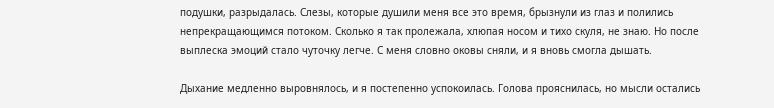подушки, разрыдалась. Слезы, которые душили меня все это время, брызнули из глаз и полились непрекращающимся потоком. Сколько я так пролежала, хлюпая носом и тихо скуля, не знаю. Но после выплеска эмоций стало чуточку легче. С меня словно оковы сняли, и я вновь смогла дышать.

Дыхание медленно выровнялось, и я постепенно успокоилась. Голова прояснилась, но мысли остались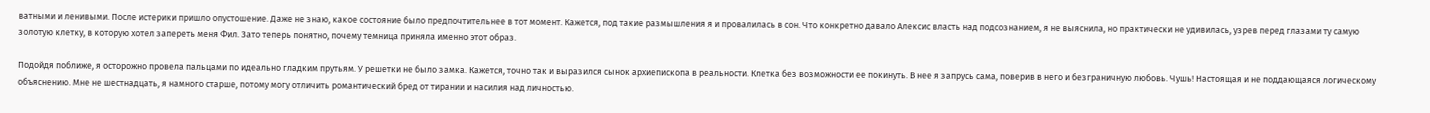ватными и ленивыми. После истерики пришло опустошение. Даже не знаю, какое состояние было предпочтительнее в тот момент. Кажется, под такие размышления я и провалилась в сон. Что конкретно давало Алексис власть над подсознанием, я не выяснила, но практически не удивилась, узрев перед глазами ту самую золотую клетку, в которую хотел запереть меня Фил. Зато теперь понятно, почему темница приняла именно этот образ.

Подойдя поближе, я осторожно провела пальцами по идеально гладким прутьям. У решетки не было замка. Кажется, точно так и выразился сынок архиепископа в реальности. Клетка без возможности ее покинуть. В нее я запрусь сама, поверив в него и безграничную любовь. Чушь! Настоящая и не поддающаяся логическому объяснению. Мне не шестнадцать, я намного старше, потому могу отличить романтический бред от тирании и насилия над личностью.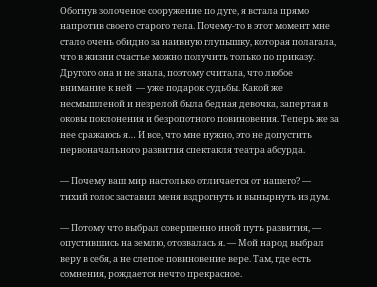Обогнув золоченое сооружение по дуге, я встала прямо напротив своего старого тела. Почему-то в этот момент мне стало очень обидно за наивную глупышку, которая полагала, что в жизни счастье можно получить только по приказу. Другого она и не знала, поэтому считала, что любое внимание к ней  — уже подарок судьбы. Какой же несмышленой и незрелой была бедная девочка, запертая в оковы поклонения и безропотного повиновения. Теперь же за нее сражаюсь я… И все, что мне нужно, это не допустить первоначального развития спектакля театра абсурда.

— Почему ваш мир настолько отличается от нашего? — тихий голос заставил меня вздрогнуть и вынырнуть из дум.

— Потому что выбрал совершенно иной путь развития, — опустившись на землю, отозвалась я. — Мой народ выбрал веру в себя, а не слепое повиновение вере. Там, где есть сомнения, рождается нечто прекрасное.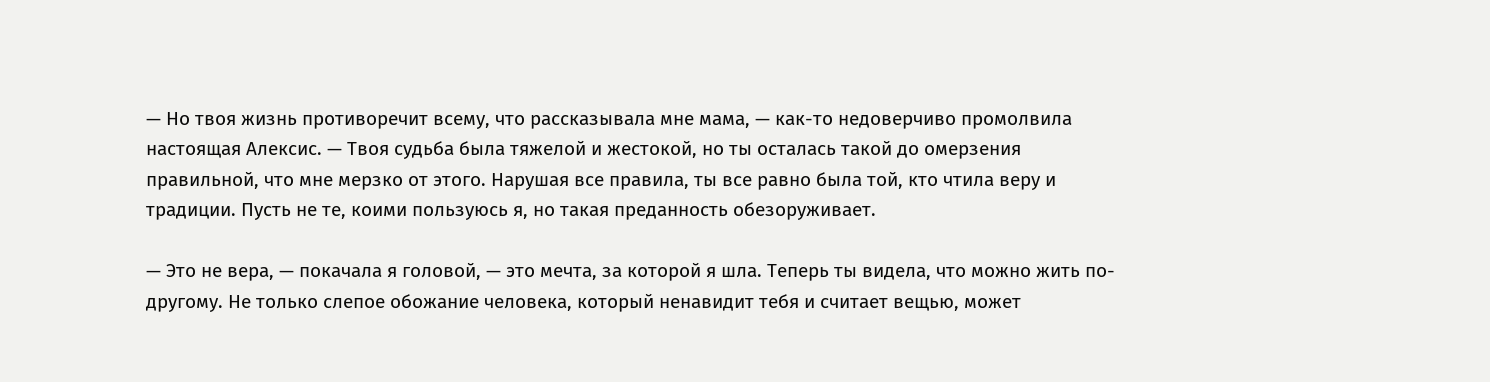— Но твоя жизнь противоречит всему, что рассказывала мне мама, — как-то недоверчиво промолвила настоящая Алексис. — Твоя судьба была тяжелой и жестокой, но ты осталась такой до омерзения правильной, что мне мерзко от этого. Нарушая все правила, ты все равно была той, кто чтила веру и традиции. Пусть не те, коими пользуюсь я, но такая преданность обезоруживает.

— Это не вера, — покачала я головой, — это мечта, за которой я шла. Теперь ты видела, что можно жить по-другому. Не только слепое обожание человека, который ненавидит тебя и считает вещью, может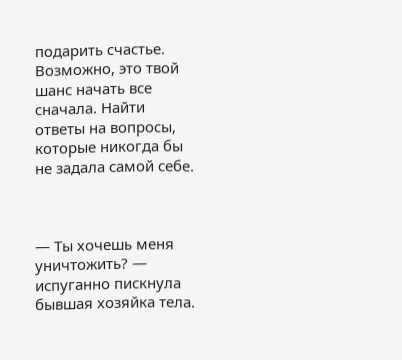подарить счастье. Возможно, это твой шанс начать все сначала. Найти ответы на вопросы, которые никогда бы не задала самой себе.



— Ты хочешь меня уничтожить? — испуганно пискнула бывшая хозяйка тела.